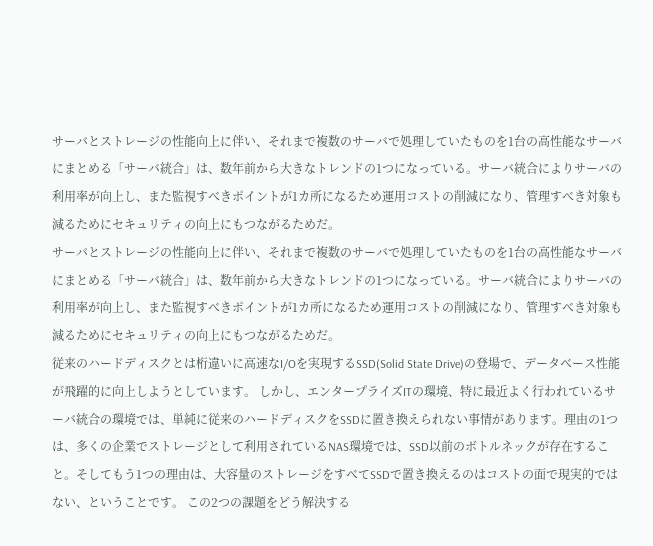サーバとストレージの性能向上に伴い、それまで複数のサーバで処理していたものを1台の高性能なサーバにまとめる「サーバ統合」は、数年前から大きなトレンドの1つになっている。サーバ統合によりサーバの利用率が向上し、また監視すべきポイントが1カ所になるため運用コストの削減になり、管理すべき対象も減るためにセキュリティの向上にもつながるためだ。
サーバとストレージの性能向上に伴い、それまで複数のサーバで処理していたものを1台の高性能なサーバにまとめる「サーバ統合」は、数年前から大きなトレンドの1つになっている。サーバ統合によりサーバの利用率が向上し、また監視すべきポイントが1カ所になるため運用コストの削減になり、管理すべき対象も減るためにセキュリティの向上にもつながるためだ。
従来のハードディスクとは桁違いに高速なI/Oを実現するSSD(Solid State Drive)の登場で、データベース性能が飛躍的に向上しようとしています。 しかし、エンタープライズITの環境、特に最近よく行われているサーバ統合の環境では、単純に従来のハードディスクをSSDに置き換えられない事情があります。理由の1つは、多くの企業でストレージとして利用されているNAS環境では、SSD以前のボトルネックが存在すること。そしてもう1つの理由は、大容量のストレージをすべてSSDで置き換えるのはコストの面で現実的ではない、ということです。 この2つの課題をどう解決する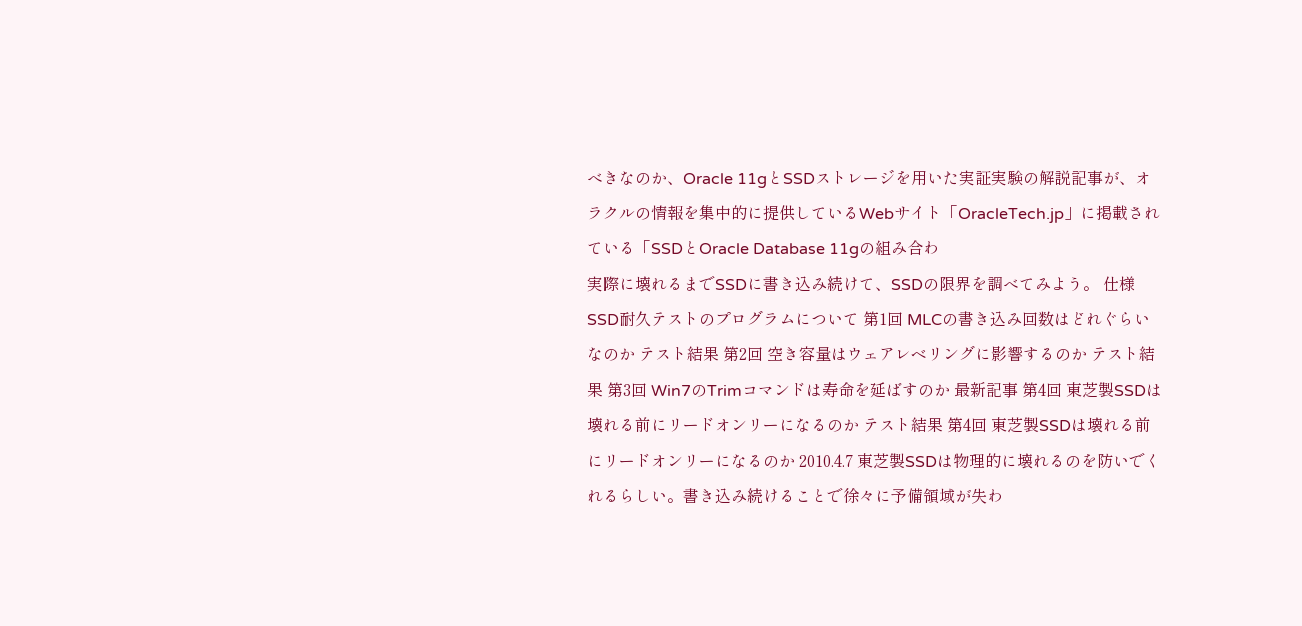べきなのか、Oracle 11gとSSDストレージを用いた実証実験の解説記事が、オラクルの情報を集中的に提供しているWebサイト「OracleTech.jp」に掲載されている「SSDとOracle Database 11gの組み合わ
実際に壊れるまでSSDに書き込み続けて、SSDの限界を調べてみよう。 仕様 SSD耐久テストのプログラムについて 第1回 MLCの書き込み回数はどれぐらいなのか テスト結果 第2回 空き容量はウェアレベリングに影響するのか テスト結果 第3回 Win7のTrimコマンドは寿命を延ばすのか 最新記事 第4回 東芝製SSDは壊れる前にリードオンリーになるのか テスト結果 第4回 東芝製SSDは壊れる前にリードオンリーになるのか 2010.4.7 東芝製SSDは物理的に壊れるのを防いでくれるらしい。書き込み続けることで徐々に予備領域が失わ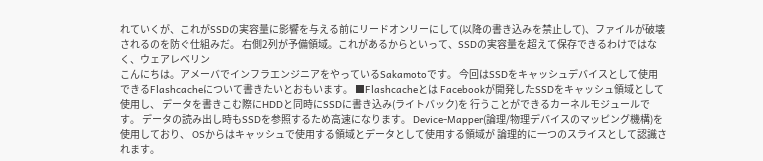れていくが、これがSSDの実容量に影響を与える前にリードオンリーにして(以降の書き込みを禁止して)、ファイルが破壊されるのを防ぐ仕組みだ。 右側2列が予備領域。これがあるからといって、SSDの実容量を超えて保存できるわけではなく、ウェアレベリン
こんにちは。アメーバでインフラエンジニアをやっているSakamotoです。 今回はSSDをキャッシュデバイスとして使用できるFlashcacheについて書きたいとおもいます。 ■Flashcacheとは Facebookが開発したSSDをキャッシュ領域として使用し、 データを書きこむ際にHDDと同時にSSDに書き込み(ライトバック)を 行うことができるカーネルモジュールです。 データの読み出し時もSSDを参照するため高速になります。 Device-Mapper(論理/物理デバイスのマッピング機構)を使用しており、 OSからはキャッシュで使用する領域とデータとして使用する領域が 論理的に一つのスライスとして認識されます。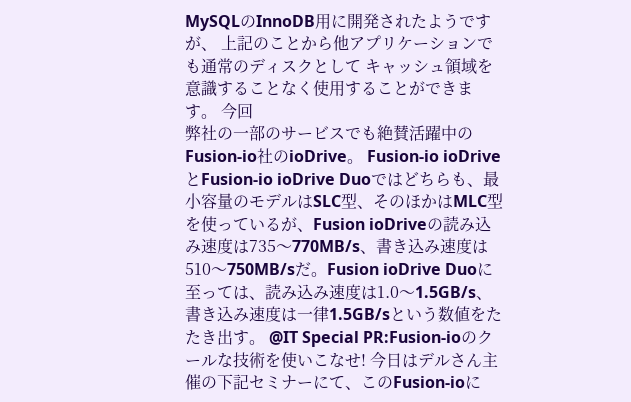MySQLのInnoDB用に開発されたようですが、 上記のことから他アプリケーションでも通常のディスクとして キャッシュ領域を意識することなく使用することができます。 今回
弊社の一部のサービスでも絶賛活躍中のFusion-io社のioDrive。 Fusion-io ioDriveとFusion-io ioDrive Duoではどちらも、最小容量のモデルはSLC型、そのほかはMLC型を使っているが、Fusion ioDriveの読み込み速度は735〜770MB/s、書き込み速度は510〜750MB/sだ。Fusion ioDrive Duoに至っては、読み込み速度は1.0〜1.5GB/s、書き込み速度は一律1.5GB/sという数値をたたき出す。 @IT Special PR:Fusion-ioのクールな技術を使いこなせ! 今日はデルさん主催の下記セミナーにて、このFusion-ioに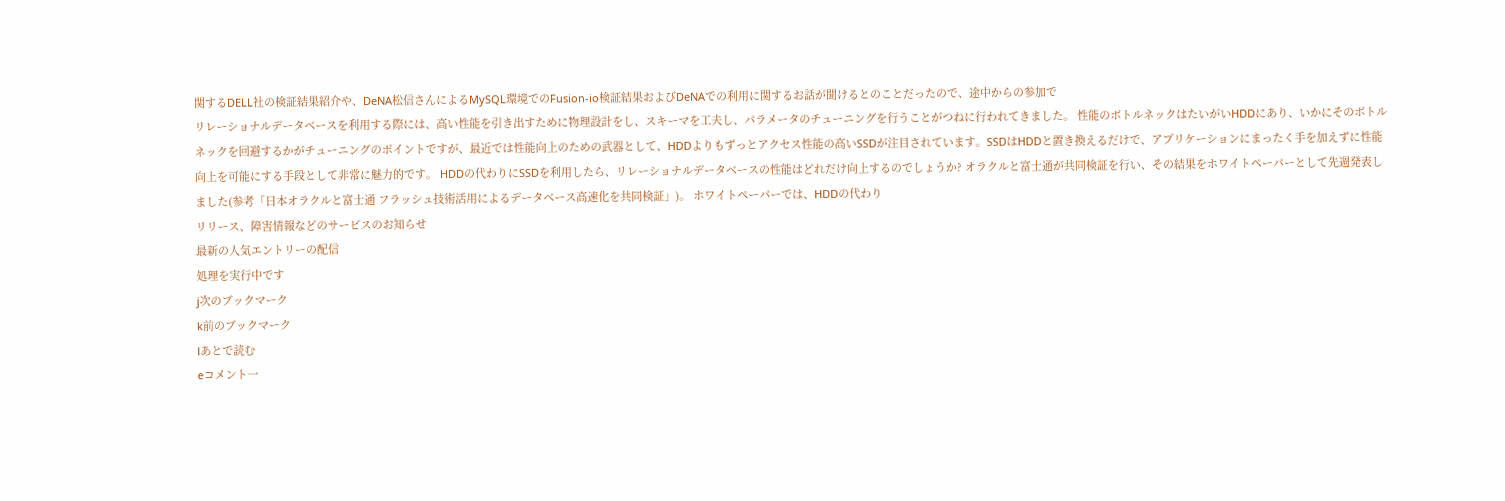関するDELL社の検証結果紹介や、DeNA松信さんによるMySQL環境でのFusion-io検証結果およびDeNAでの利用に関するお話が聞けるとのことだったので、途中からの参加で
リレーショナルデータベースを利用する際には、高い性能を引き出すために物理設計をし、スキーマを工夫し、パラメータのチューニングを行うことがつねに行われてきました。 性能のボトルネックはたいがいHDDにあり、いかにそのボトルネックを回避するかがチューニングのポイントですが、最近では性能向上のための武器として、HDDよりもずっとアクセス性能の高いSSDが注目されています。SSDはHDDと置き換えるだけで、アプリケーションにまったく手を加えずに性能向上を可能にする手段として非常に魅力的です。 HDDの代わりにSSDを利用したら、リレーショナルデータベースの性能はどれだけ向上するのでしょうか? オラクルと富士通が共同検証を行い、その結果をホワイトペーパーとして先週発表しました(参考「日本オラクルと富士通 フラッシュ技術活用によるデータベース高速化を共同検証」)。 ホワイトペーパーでは、HDDの代わり
リリース、障害情報などのサービスのお知らせ
最新の人気エントリーの配信
処理を実行中です
j次のブックマーク
k前のブックマーク
lあとで読む
eコメント一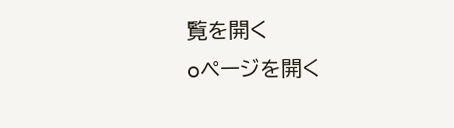覧を開く
oページを開く